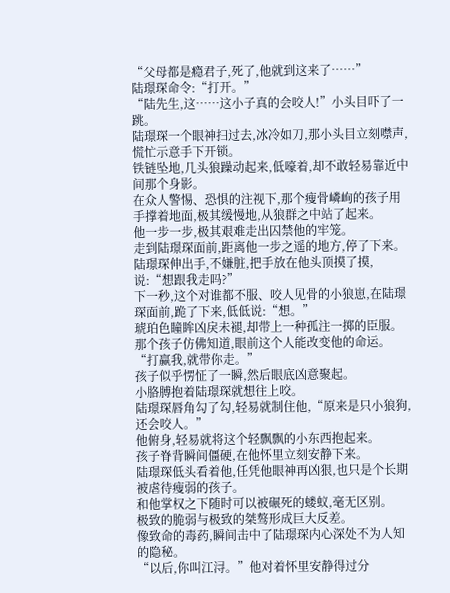“父母都是瘾君子,死了,他就到这来了……”
陆璟琛命令:“打开。”
“陆先生,这……这小子真的会咬人!”小头目吓了一跳。
陆璟琛一个眼神扫过去,冰冷如刀,那小头目立刻噤声,慌忙示意手下开锁。
铁链坠地,几头狼躁动起来,低嚎着,却不敢轻易靠近中间那个身影。
在众人警惕、恐惧的注视下,那个瘦骨嶙峋的孩子用手撑着地面,极其缓慢地,从狼群之中站了起来。
他一步一步,极其艰难走出囚禁他的牢笼。
走到陆璟琛面前,距离他一步之遥的地方,停了下来。
陆璟琛伸出手,不嫌脏,把手放在他头顶摸了摸,说:“想跟我走吗?”
下一秒,这个对谁都不服、咬人见骨的小狼崽,在陆璟琛面前,跪了下来,低低说:“想。”
琥珀色瞳眸凶戾未褪,却带上一种孤注一掷的臣服。
那个孩子仿佛知道,眼前这个人能改变他的命运。
“打赢我,就带你走。”
孩子似乎愣怔了一瞬,然后眼底凶意聚起。
小胳膊抱着陆璟琛就想往上咬。
陆璟琛唇角勾了勾,轻易就制住他,“原来是只小狼狗,还会咬人。”
他俯身,轻易就将这个轻飘飘的小东西抱起来。
孩子脊背瞬间僵硬,在他怀里立刻安静下来。
陆璟琛低头看着他,任凭他眼神再凶狠,也只是个长期被虐待瘦弱的孩子。
和他掌权之下随时可以被碾死的蝼蚁,毫无区别。
极致的脆弱与极致的桀骜形成巨大反差。
像致命的毒药,瞬间击中了陆璟琛内心深处不为人知的隐秘。
“以后,你叫江浔。”他对着怀里安静得过分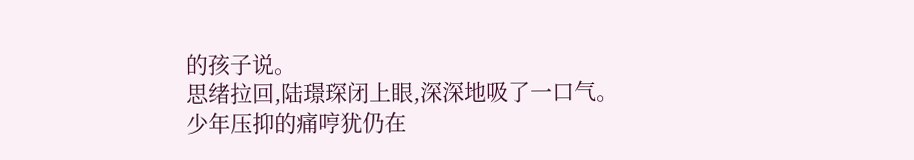的孩子说。
思绪拉回,陆璟琛闭上眼,深深地吸了一口气。
少年压抑的痛哼犹仍在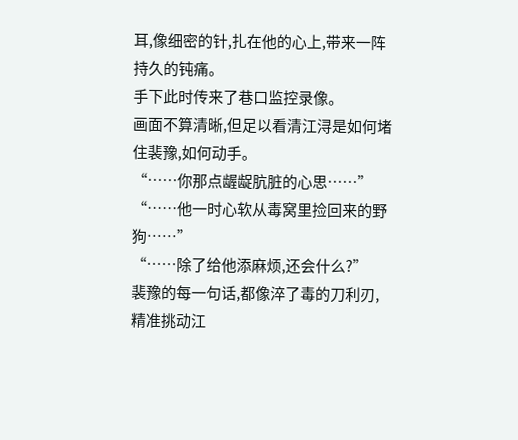耳,像细密的针,扎在他的心上,带来一阵持久的钝痛。
手下此时传来了巷口监控录像。
画面不算清晰,但足以看清江浔是如何堵住裴豫,如何动手。
“……你那点龌龊肮脏的心思……”
“……他一时心软从毒窝里捡回来的野狗……”
“……除了给他添麻烦,还会什么?”
裴豫的每一句话,都像淬了毒的刀利刃,精准挑动江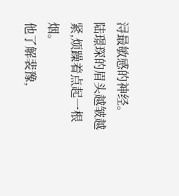浔最敏感的神经。
陆璟琛的眉头越皱越紧,烦躁着点起一根烟。
他了解裴豫,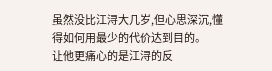虽然没比江浔大几岁,但心思深沉,懂得如何用最少的代价达到目的。
让他更痛心的是江浔的反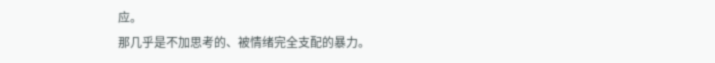应。
那几乎是不加思考的、被情绪完全支配的暴力。